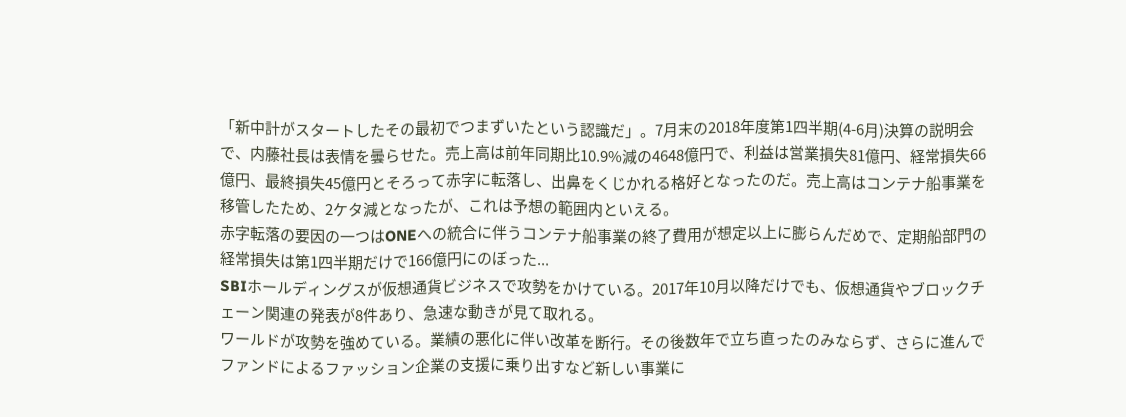「新中計がスタートしたその最初でつまずいたという認識だ」。7月末の2018年度第1四半期(4-6月)決算の説明会で、内藤社長は表情を曇らせた。売上高は前年同期比10.9%減の4648億円で、利益は営業損失81億円、経常損失66億円、最終損失45億円とそろって赤字に転落し、出鼻をくじかれる格好となったのだ。売上高はコンテナ船事業を移管したため、2ケタ減となったが、これは予想の範囲内といえる。
赤字転落の要因の一つはONEへの統合に伴うコンテナ船事業の終了費用が想定以上に膨らんだめで、定期船部門の経常損失は第1四半期だけで166億円にのぼった...
SBIホールディングスが仮想通貨ビジネスで攻勢をかけている。2017年10月以降だけでも、仮想通貨やブロックチェーン関連の発表が8件あり、急速な動きが見て取れる。
ワールドが攻勢を強めている。業績の悪化に伴い改革を断行。その後数年で立ち直ったのみならず、さらに進んでファンドによるファッション企業の支援に乗り出すなど新しい事業に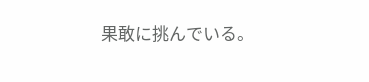果敢に挑んでいる。